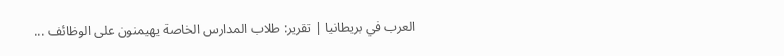العرب في بريطانيا | تقرير: طلاب المدارس الخاصة يهيمنون على الوظائف ...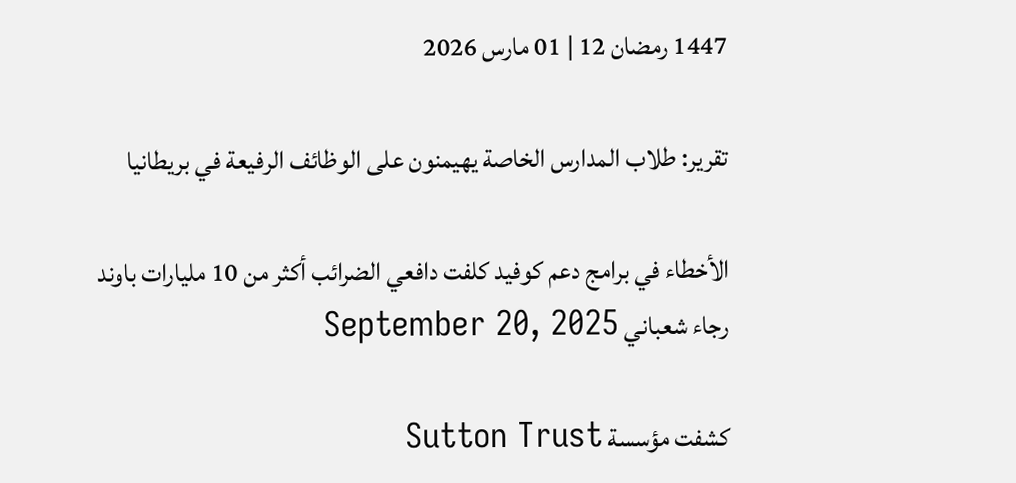1447 رمضان 12 | 01 مارس 2026

تقرير: طلاب المدارس الخاصة يهيمنون على الوظائف الرفيعة في بريطانيا

الأخطاء في برامج دعم كوفيد كلفت دافعي الضرائب أكثر من 10 مليارات باوند
رجاء شعباني September 20, 2025

كشفت مؤسسة Sutton Trust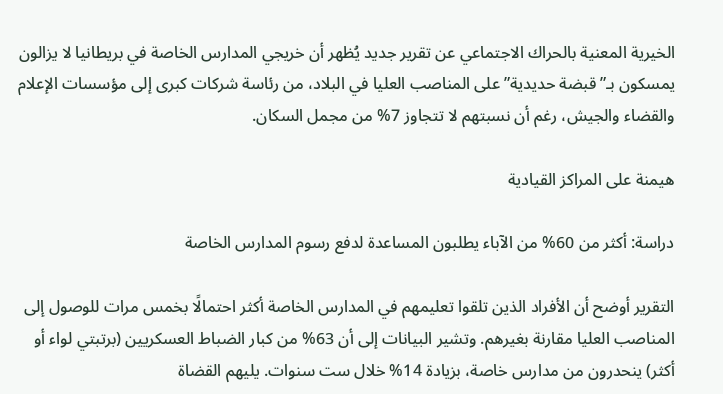الخيرية المعنية بالحراك الاجتماعي عن تقرير جديد يُظهر أن خريجي المدارس الخاصة في بريطانيا لا يزالون يمسكون بـ”قبضة حديدية” على المناصب العليا في البلاد، من رئاسة شركات كبرى إلى مؤسسات الإعلام والقضاء والجيش، رغم أن نسبتهم لا تتجاوز 7% من مجمل السكان.

هيمنة على المراكز القيادية

دراسة: أكثر من 60% من الآباء يطلبون المساعدة لدفع رسوم المدارس الخاصة

التقرير أوضح أن الأفراد الذين تلقوا تعليمهم في المدارس الخاصة أكثر احتمالًا بخمس مرات للوصول إلى المناصب العليا مقارنة بغيرهم. وتشير البيانات إلى أن 63% من كبار الضباط العسكريين (برتبتي لواء أو أكثر) ينحدرون من مدارس خاصة، بزيادة 14% خلال ست سنوات. يليهم القضاة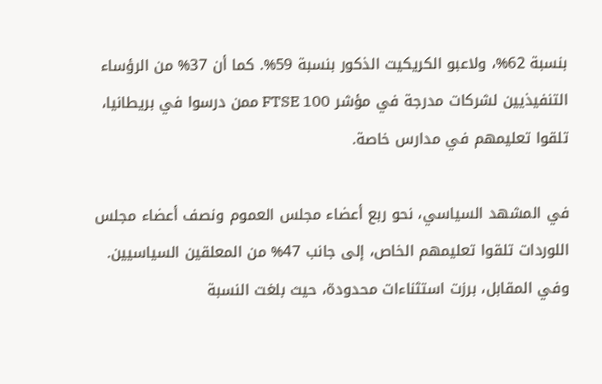بنسبة 62%، ولاعبو الكريكيت الذكور بنسبة 59%. كما أن 37% من الرؤساء التنفيذيين لشركات مدرجة في مؤشر FTSE 100 ممن درسوا في بريطانيا، تلقوا تعليمهم في مدارس خاصة.

في المشهد السياسي، نحو ربع أعضاء مجلس العموم ونصف أعضاء مجلس اللوردات تلقوا تعليمهم الخاص، إلى جانب 47% من المعلقين السياسيين. وفي المقابل، برزت استثناءات محدودة، حيث بلغت النسبة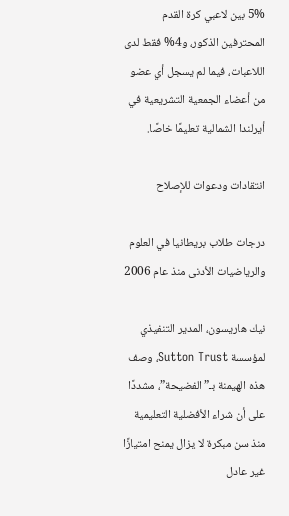5% بين لاعبي كرة القدم المحترفين الذكور، و4% فقط لدى اللاعبات، فيما لم يسجل أي عضو من أعضاء الجمعية التشريعية في أيرلندا الشمالية تعليمًا خاصًا.

انتقادات ودعوات للإصلاح

درجات طلاب بريطانيا في العلوم والرياضيات الأدنى منذ عام 2006

نيك هاريسون، المدير التنفيذي لمؤسسة Sutton Trust، وصف هذه الهيمنة بـ”الفضيحة”، مشددًا على أن شراء الأفضلية التعليمية منذ سن مبكرة لا يزال يمنح امتيازًا غير عادل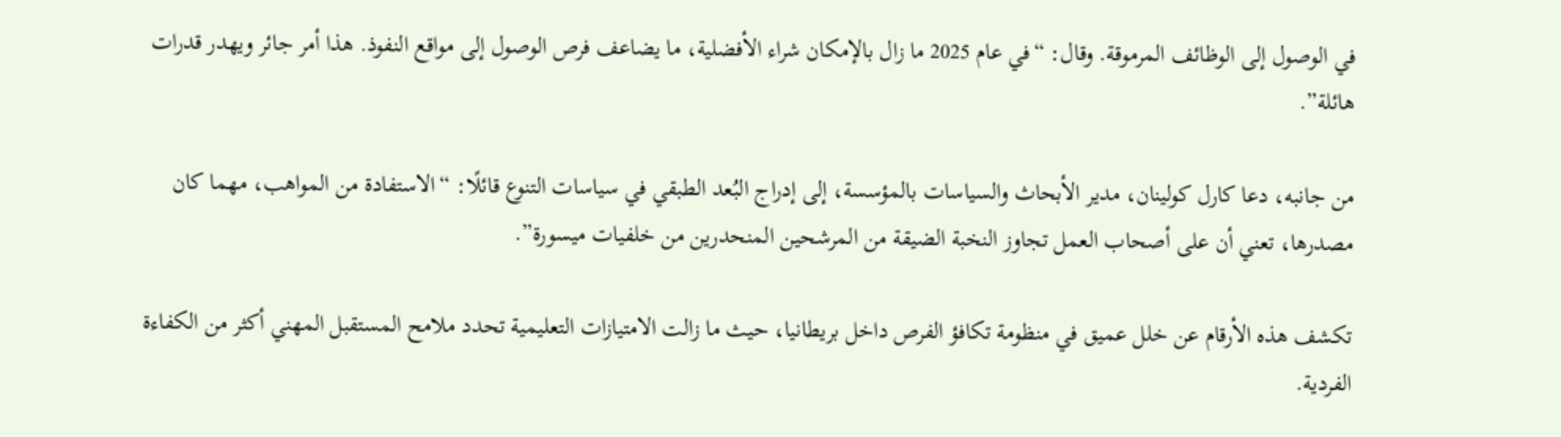في الوصول إلى الوظائف المرموقة. وقال: “في عام 2025 ما زال بالإمكان شراء الأفضلية، ما يضاعف فرص الوصول إلى مواقع النفوذ. هذا أمر جائر ويهدر قدرات هائلة”.

من جانبه، دعا كارل كولينان، مدير الأبحاث والسياسات بالمؤسسة، إلى إدراج البُعد الطبقي في سياسات التنوع قائلًا: “الاستفادة من المواهب، مهما كان مصدرها، تعني أن على أصحاب العمل تجاوز النخبة الضيقة من المرشحين المنحدرين من خلفيات ميسورة”.

تكشف هذه الأرقام عن خلل عميق في منظومة تكافؤ الفرص داخل بريطانيا، حيث ما زالت الامتيازات التعليمية تحدد ملامح المستقبل المهني أكثر من الكفاءة الفردية.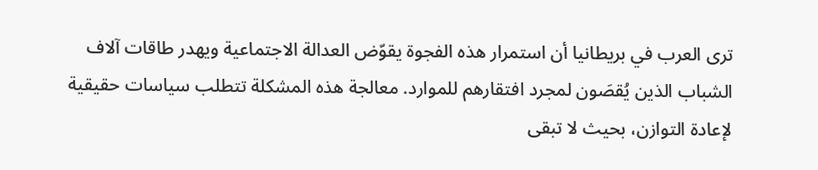ترى العرب في بريطانيا أن استمرار هذه الفجوة يقوّض العدالة الاجتماعية ويهدر طاقات آلاف الشباب الذين يُقصَون لمجرد افتقارهم للموارد. معالجة هذه المشكلة تتطلب سياسات حقيقية لإعادة التوازن، بحيث لا تبقى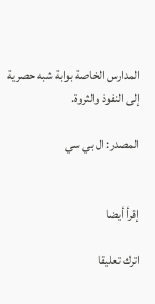المدارس الخاصة بوابة شبه حصرية إلى النفوذ والثروة.

المصدر: ال بي سي


إقرأ أيضا

اترك تعليقا